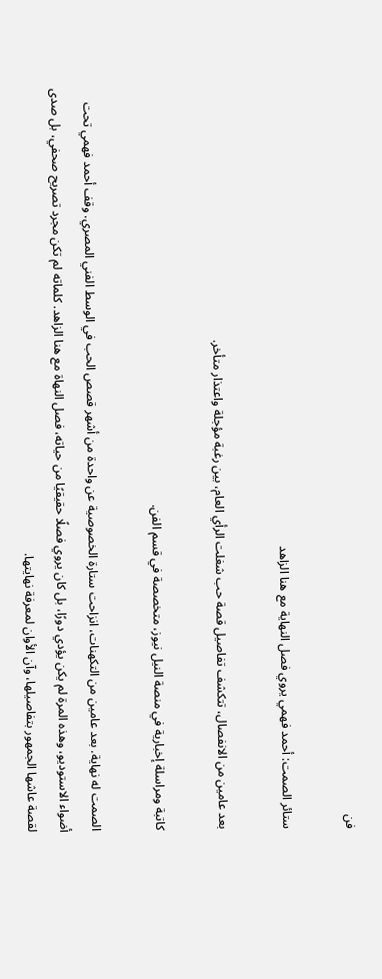فن

ستائر الصمت: أحمد فهمي يروي فصل النهاية مع هنا الزاهد

بعد عامين من الانفصال، تتكشف تفاصيل قصة حب شغلت الرأي العام، بين رغبة مؤجلة واعتذار متأخر.

كاتبة ومراسلة إخبارية في منصة النيل نيوز، متخصصة في قسم الفن.

الصمت له نهاية. بعد عامين من التكهنات، انزاحت ستارة الخصوصية عن واحدة من أشهر قصص الحب في الوسط الفني المصري. وقف أحمد فهمي تحت أضواء الاستوديو، وهذه المرة لم يكن يؤدي دورًا، بل كان يروي فصلًا حقيقيًا من حياته، فصل النهاة مع هنا الزاهد. كلماته لم تكن مجرد تصريح صحفي، بل صدى لقصة عاشها الجمهور بتفاصيلها، وآن الأوان لمعرفة نهايتها.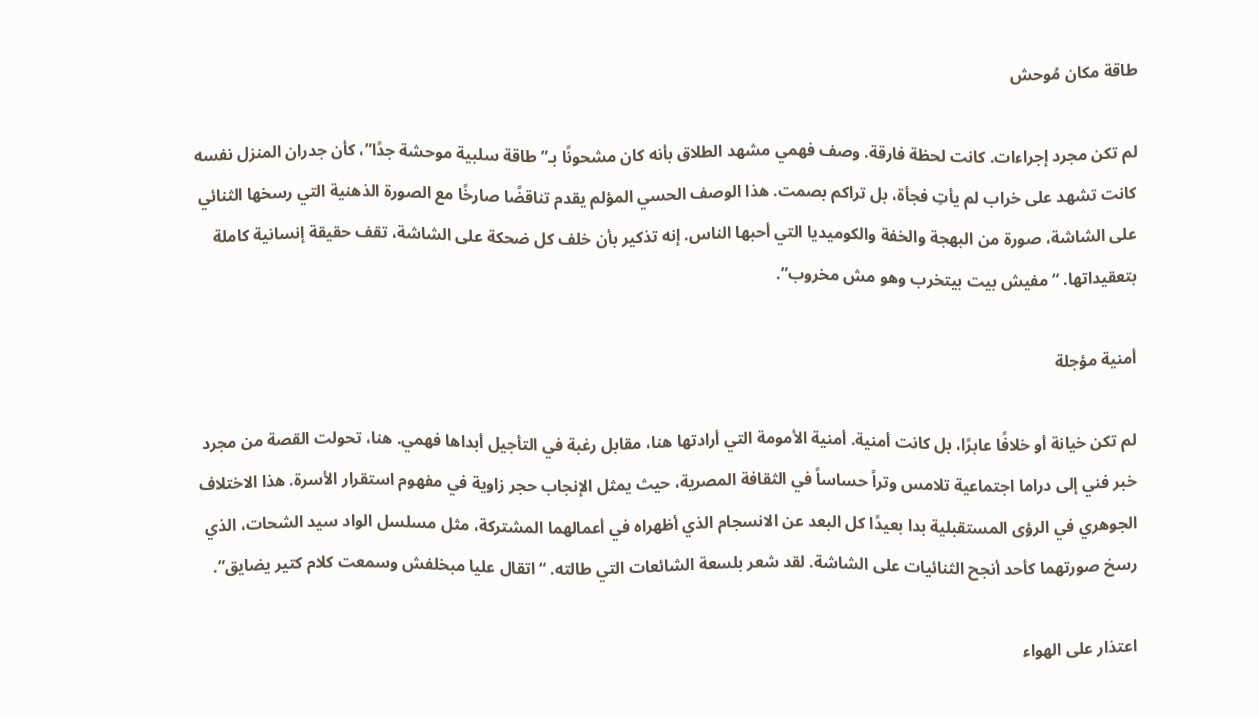طاقة مكان مُوحش

لم تكن مجرد إجراءات. كانت لحظة فارقة. وصف فهمي مشهد الطلاق بأنه كان مشحونًا بـ”طاقة سلبية موحشة جدًا”، كأن جدران المنزل نفسه كانت تشهد على خراب لم يأتِ فجأة، بل تراكم بصمت. هذا الوصف الحسي المؤلم يقدم تناقضًا صارخًا مع الصورة الذهنية التي رسخها الثنائي على الشاشة، صورة من البهجة والخفة والكوميديا التي أحبها الناس. إنه تذكير بأن خلف كل ضحكة على الشاشة، تقف حقيقة إنسانية كاملة بتعقيداتها. “مفيش بيت بيتخرب وهو مش مخروب”.

أمنية مؤجلة

لم تكن خيانة أو خلافًا عابرًا، بل كانت أمنية. أمنية الأمومة التي أرادتها هنا، مقابل رغبة في التأجيل أبداها فهمي. هنا، تحولت القصة من مجرد خبر فني إلى دراما اجتماعية تلامس وتراً حساساً في الثقافة المصرية، حيث يمثل الإنجاب حجر زاوية في مفهوم استقرار الأسرة. هذا الاختلاف الجوهري في الرؤى المستقبلية بدا بعيدًا كل البعد عن الانسجام الذي أظهراه في أعمالهما المشتركة، مثل مسلسل الواد سيد الشحات، الذي رسخ صورتهما كأحد أنجح الثنائيات على الشاشة. لقد شعر بلسعة الشائعات التي طالته. “اتقال عليا مبخلفش وسمعت كلام كتير يضايق”.

اعتذار على الهواء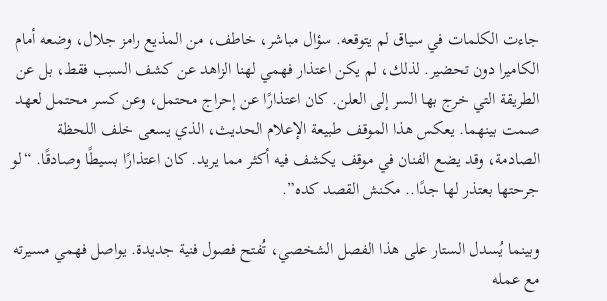جاءت الكلمات في سياق لم يتوقعه. سؤال مباشر، خاطف، من المذيع رامز جلال، وضعه أمام الكاميرا دون تحضير. لذلك، لم يكن اعتذار فهمي لهنا الزاهد عن كشف السبب فقط، بل عن الطريقة التي خرج بها السر إلى العلن. كان اعتذارًا عن إحراج محتمل، وعن كسر محتمل لعهد صمت بينهما. يعكس هذا الموقف طبيعة الإعلام الحديث، الذي يسعى خلف اللحظة الصادمة، وقد يضع الفنان في موقف يكشف فيه أكثر مما يريد. كان اعتذارًا بسيطًا وصادقًا. “لو جرحتها بعتذر لها جدًا.. مكنش القصد كده”.

وبينما يُسدل الستار على هذا الفصل الشخصي، تُفتح فصول فنية جديدة. يواصل فهمي مسيرته مع عمله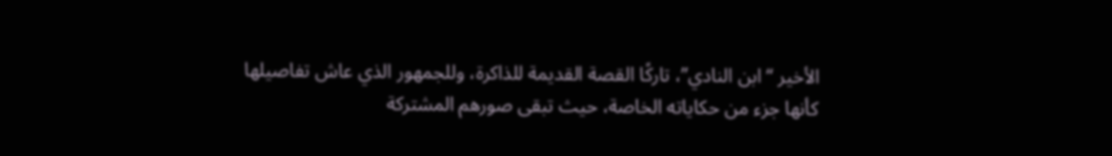الأخير “ابن النادي”، تاركًا القصة القديمة للذاكرة، وللجمهور الذي عاش تفاصيلها كأنها جزء من حكاياته الخاصة، حيث تبقى صورهم المشتركة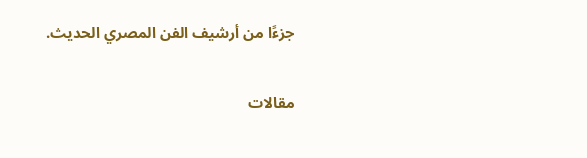جزءًا من أرشيف الفن المصري الحديث.

مقالات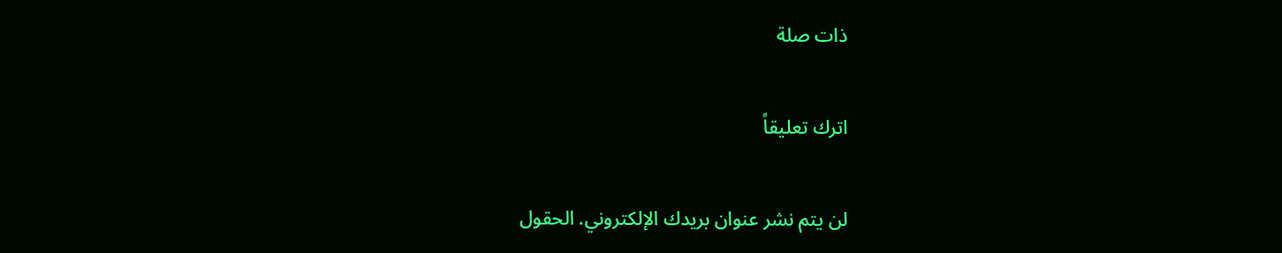ذات صلة

اترك تعليقاً

لن يتم نشر عنوان بريدك الإلكتروني. الحقول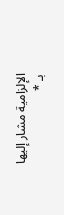الإلزامية مشار إليها بـ *